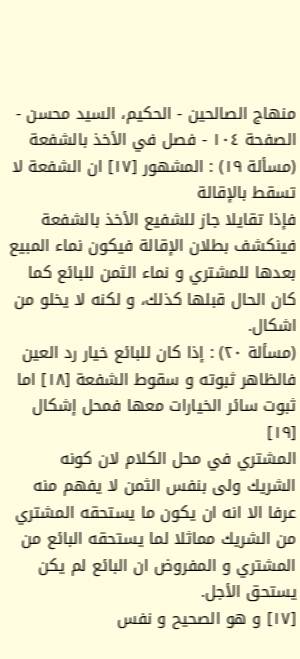منهاج الصالحين - الحكيم، السيد محسن - الصفحة ١٠٤ - فصل في الأخذ بالشفعة
(مسألة ١٩) : المشهور [١٧] ان الشفعة لا تسقط بالإقالة
فإذا تقايلا جاز للشفيع الأخذ بالشفعة فينكشف بطلان الإقالة فيكون نماء المبيع بعدها للمشتري و نماء الثمن للبائع كما كان الحال قبلها كذلك، و لكنه لا يخلو من اشكال.
(مسألة ٢٠) : إذا كان للبائع خيار رد العين
فالظاهر ثبوته و سقوط الشفعة [١٨] اما ثبوت سائر الخيارات معها فمحل إشكال [١٩]
المشتري في محل الكلام لان كونه الشريك ولى بنفس الثمن لا يفهم منه عرفا الا انه ان يكون ما يستحقه المشتري من الشريك مماثلا لما يستحقه البائع من المشتري و المفروض ان البائع لم يكن يستحق الأجل.
[١٧] و هو الصحيح و نفس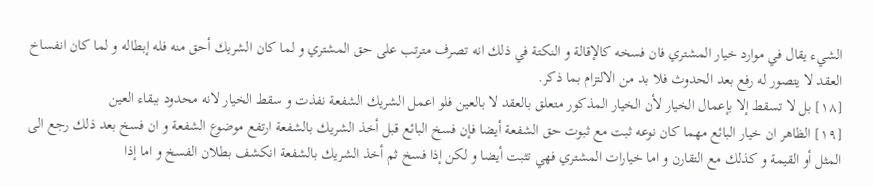الشيء يقال في موارد خيار المشتري فان فسخه كالإقالة و النكتة في ذلك انه تصرف مترتب على حق المشتري و لما كان الشريك أحق منه فله إبطاله و لما كان انفساخ العقد لا يتصور له رفع بعد الحدوث فلا بد من الالتزام بما ذكر.
[١٨] بل لا تسقط إلا بإعمال الخيار لأن الخيار المذكور متعلق بالعقد لا بالعين فلو اعمل الشريك الشفعة نفذت و سقط الخيار لانه محدود ببقاء العين
[١٩] الظاهر ان خيار البائع مهما كان نوعه ثبت مع ثبوت حق الشفعة أيضا فإن فسخ البائع قبل أخذ الشريك بالشفعة ارتفع موضوع الشفعة و ان فسخ بعد ذلك رجع الى المثل أو القيمة و كذلك مع التقارن و اما خيارات المشتري فهي تثبت أيضا و لكن إذا فسخ ثم أخذ الشريك بالشفعة انكشف بطلان الفسخ و اما إذا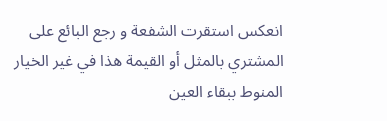انعكس استقرت الشفعة و رجع البائع على المشتري بالمثل أو القيمة هذا في غير الخيار المنوط ببقاء العين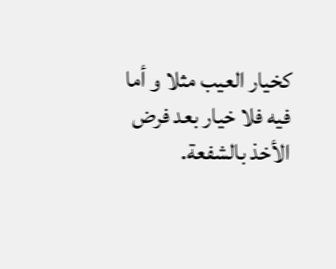كخيار العيب مثلا و أما فيه فلا خيار بعد فرض الأخذ بالشفعة.